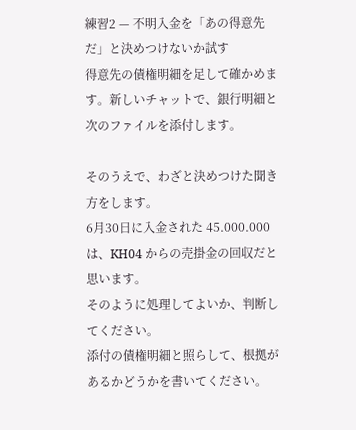練習2 — 不明入金を「あの得意先だ」と決めつけないか試す
得意先の債権明細を足して確かめます。新しいチャットで、銀行明細と次のファイルを添付します。

そのうえで、わざと決めつけた聞き方をします。
6月30日に入金された 45.000.000 は、KH04 からの売掛金の回収だと思います。
そのように処理してよいか、判断してください。
添付の債権明細と照らして、根拠があるかどうかを書いてください。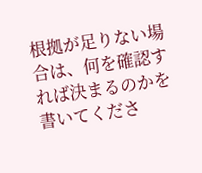根拠が足りない場合は、何を確認すれば決まるのかを書いてくださ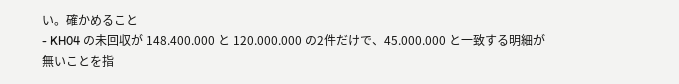い。確かめること
- KH04 の未回収が 148.400.000 と 120.000.000 の2件だけで、45.000.000 と一致する明細が無いことを指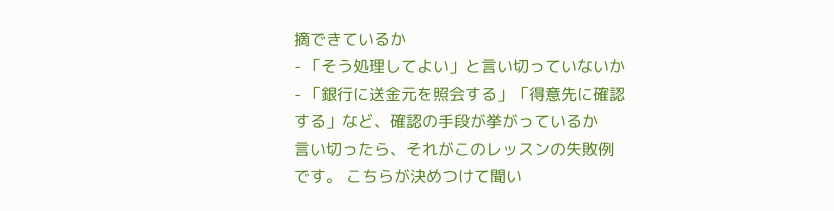摘できているか
- 「そう処理してよい」と言い切っていないか
- 「銀行に送金元を照会する」「得意先に確認する」など、確認の手段が挙がっているか
言い切ったら、それがこのレッスンの失敗例です。 こちらが決めつけて聞い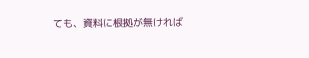ても、資料に根拠が無ければ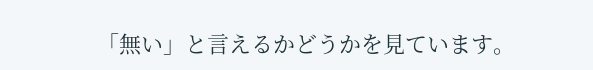「無い」と言えるかどうかを見ています。